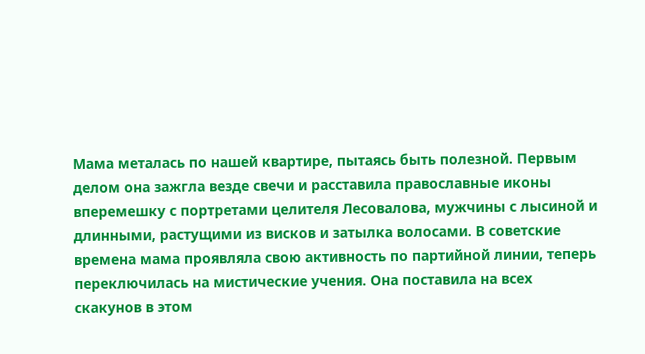Мама металась по нашей квартире, пытаясь быть полезной. Первым делом она зажгла везде свечи и расставила православные иконы вперемешку с портретами целителя Лесовалова, мужчины с лысиной и длинными, растущими из висков и затылка волосами. В советские времена мама проявляла свою активность по партийной линии, теперь переключилась на мистические учения. Она поставила на всех скакунов в этом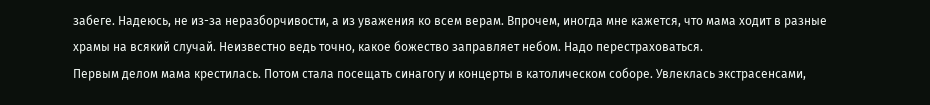забеге. Надеюсь, не из-за неразборчивости, а из уважения ко всем верам. Впрочем, иногда мне кажется, что мама ходит в разные храмы на всякий случай. Неизвестно ведь точно, какое божество заправляет небом. Надо перестраховаться.
Первым делом мама крестилась. Потом стала посещать синагогу и концерты в католическом соборе. Увлеклась экстрасенсами,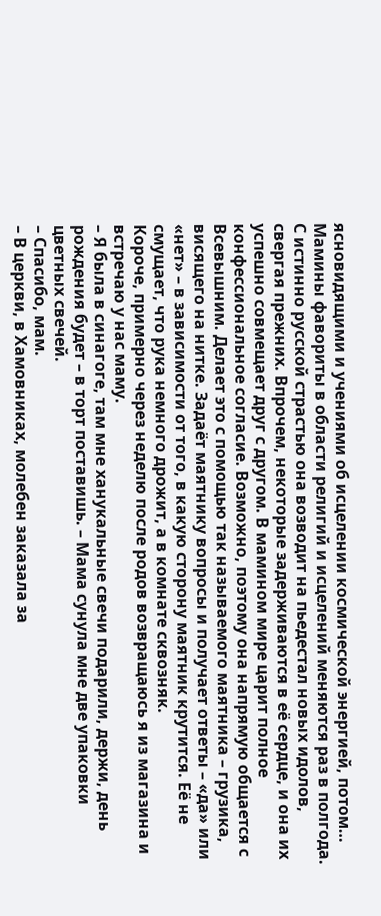ясновидящими и учениями об исцелении космической энергией, потом… Мамины фавориты в области религий и исцелений меняются раз в полгода. С истинно русской страстью она возводит на пьедестал новых идолов, свергая прежних. Впрочем, некоторые задерживаются в её сердце, и она их успешно совмещает друг с другом. В мамином мире царит полное конфессиональное согласие. Возможно, поэтому она напрямую общается с Всевышним. Делает это с помощью так называемого маятника – грузика, висящего на нитке. Задаёт маятнику вопросы и получает ответы – «да» или «нет» – в зависимости от того, в какую сторону маятник крутится. Её не смущает, что рука немного дрожит, а в комнате сквозняк.
Короче, примерно через неделю после родов возвращаюсь я из магазина и встречаю у нас маму.
– Я была в синагоге, там мне ханукальные свечи подарили, держи, день рождения будет – в торт поставишь. – Мама сунула мне две упаковки цветных свечей.
– Спасибо, мам.
– В церкви, в Хамовниках, молебен заказала за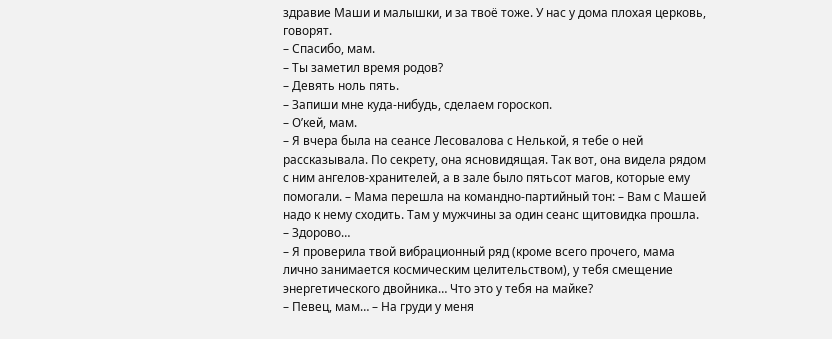здравие Маши и малышки, и за твоё тоже. У нас у дома плохая церковь, говорят.
– Спасибо, мам.
– Ты заметил время родов?
– Девять ноль пять.
– Запиши мне куда-нибудь, сделаем гороскоп.
– О’кей, мам.
– Я вчера была на сеансе Лесовалова с Нелькой, я тебе о ней рассказывала. По секрету, она ясновидящая. Так вот, она видела рядом с ним ангелов-хранителей, а в зале было пятьсот магов, которые ему помогали. – Мама перешла на командно-партийный тон: – Вам с Машей надо к нему сходить. Там у мужчины за один сеанс щитовидка прошла.
– Здорово…
– Я проверила твой вибрационный ряд (кроме всего прочего, мама лично занимается космическим целительством), у тебя смещение энергетического двойника… Что это у тебя на майке?
– Певец, мам… – На груди у меня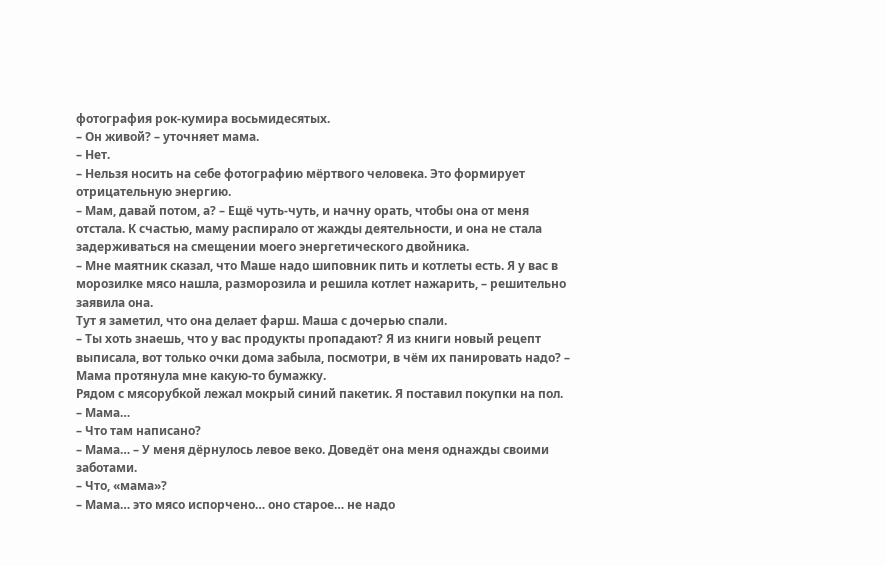фотография рок-кумира восьмидесятых.
– Он живой? – уточняет мама.
– Нет.
– Нельзя носить на себе фотографию мёртвого человека. Это формирует отрицательную энергию.
– Мам, давай потом, а? – Ещё чуть-чуть, и начну орать, чтобы она от меня отстала. К счастью, маму распирало от жажды деятельности, и она не стала задерживаться на смещении моего энергетического двойника.
– Мне маятник сказал, что Маше надо шиповник пить и котлеты есть. Я у вас в морозилке мясо нашла, разморозила и решила котлет нажарить, – решительно заявила она.
Тут я заметил, что она делает фарш. Маша с дочерью спали.
– Ты хоть знаешь, что у вас продукты пропадают? Я из книги новый рецепт выписала, вот только очки дома забыла, посмотри, в чём их панировать надо? – Мама протянула мне какую-то бумажку.
Рядом с мясорубкой лежал мокрый синий пакетик. Я поставил покупки на пол.
– Мама…
– Что там написано?
– Мама… – У меня дёрнулось левое веко. Доведёт она меня однажды своими заботами.
– Что, «мама»?
– Мама… это мясо испорчено… оно старое… не надо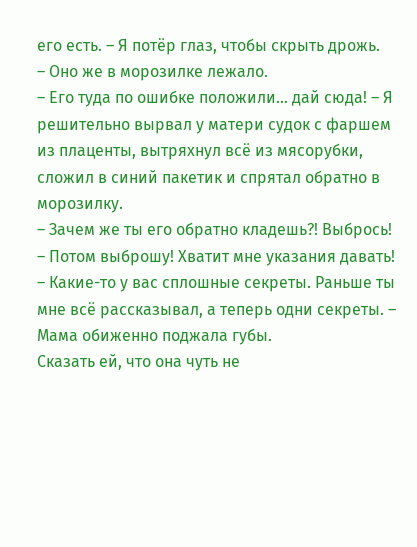его есть. – Я потёр глаз, чтобы скрыть дрожь.
– Оно же в морозилке лежало.
– Его туда по ошибке положили… дай сюда! – Я решительно вырвал у матери судок с фаршем из плаценты, вытряхнул всё из мясорубки, сложил в синий пакетик и спрятал обратно в морозилку.
– Зачем же ты его обратно кладешь?! Выбрось!
– Потом выброшу! Хватит мне указания давать!
– Какие-то у вас сплошные секреты. Раньше ты мне всё рассказывал, а теперь одни секреты. – Мама обиженно поджала губы.
Сказать ей, что она чуть не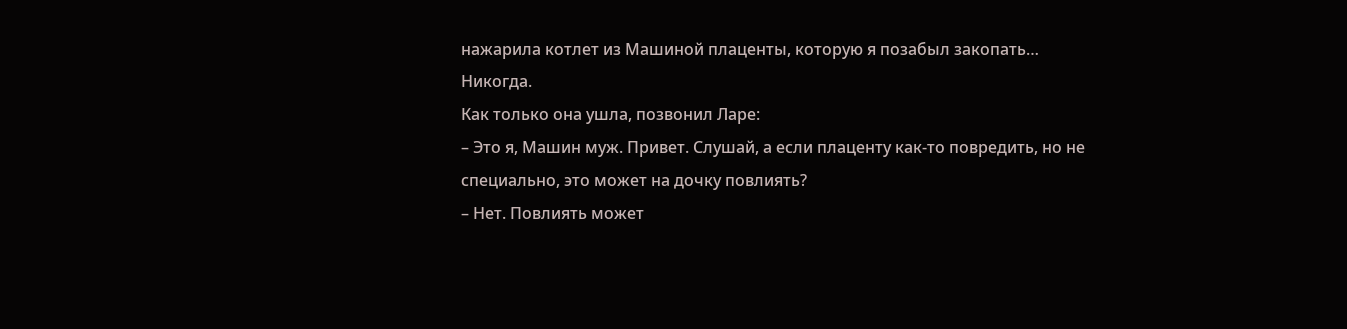нажарила котлет из Машиной плаценты, которую я позабыл закопать… Никогда.
Как только она ушла, позвонил Ларе:
– Это я, Машин муж. Привет. Слушай, а если плаценту как-то повредить, но не специально, это может на дочку повлиять?
– Нет. Повлиять может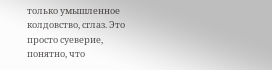только умышленное колдовство, сглаз. Это просто суеверие, понятно, что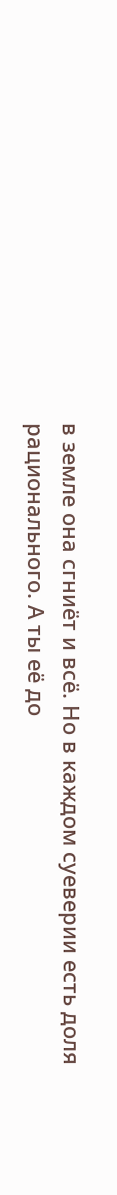в земле она сгниёт и всё. Но в каждом суеверии есть доля рационального. А ты её до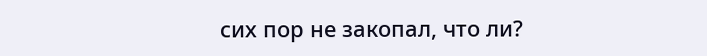сих пор не закопал, что ли?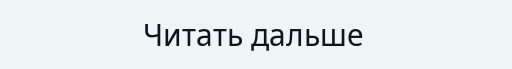Читать дальше